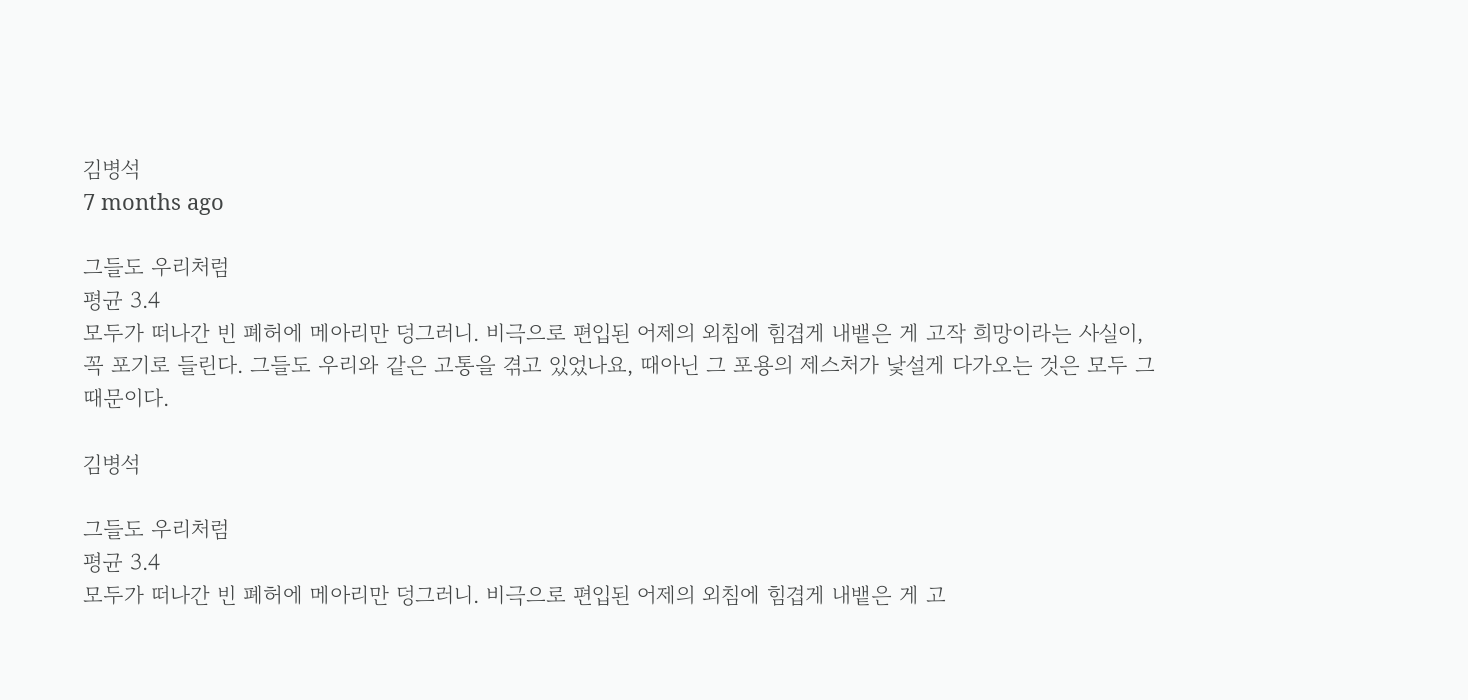김병석
7 months ago

그들도 우리처럼
평균 3.4
모두가 떠나간 빈 폐허에 메아리만 덩그러니. 비극으로 편입된 어제의 외침에 힘겹게 내뱉은 게 고작 희망이라는 사실이, 꼭 포기로 들린다. 그들도 우리와 같은 고통을 겪고 있었나요, 때아닌 그 포용의 제스처가 낯설게 다가오는 것은 모두 그 때문이다.

김병석

그들도 우리처럼
평균 3.4
모두가 떠나간 빈 폐허에 메아리만 덩그러니. 비극으로 편입된 어제의 외침에 힘겹게 내뱉은 게 고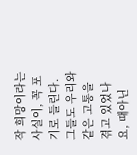작 희망이라는 사실이, 꼭 포기로 들린다. 그들도 우리와 같은 고통을 겪고 있었나요, 때아닌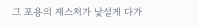그 포용의 제스처가 낯설게 다가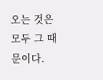오는 것은 모두 그 때문이다.